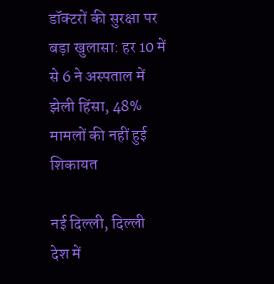डॉक्टरों की सुरक्षा पर बड़ा खुलासा: हर 10 में से 6 ने अस्पताल में झेली हिंसा, 48% मामलों की नहीं हुई शिकायत

नई दिल्ली, दिल्ली
देश में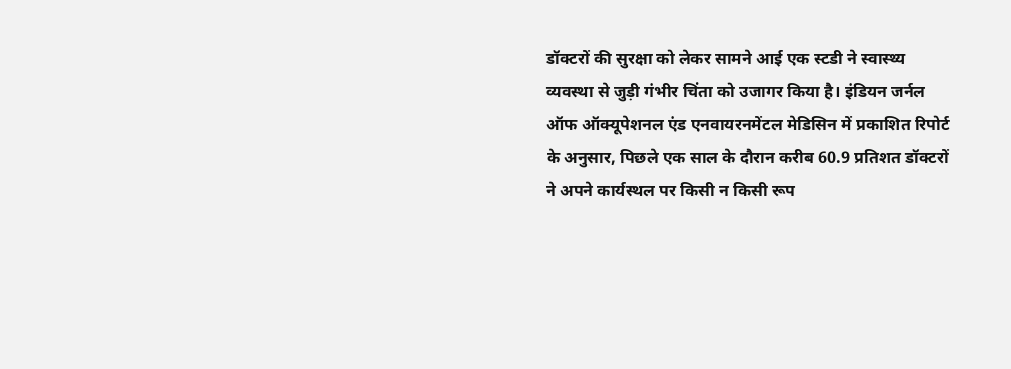डॉक्टरों की सुरक्षा को लेकर सामने आई एक स्टडी ने स्वास्थ्य व्यवस्था से जुड़ी गंभीर चिंता को उजागर किया है। इंडियन जर्नल ऑफ ऑक्यूपेशनल एंड एनवायरनमेंटल मेडिसिन में प्रकाशित रिपोर्ट के अनुसार, पिछले एक साल के दौरान करीब 60.9 प्रतिशत डॉक्टरों ने अपने कार्यस्थल पर किसी न किसी रूप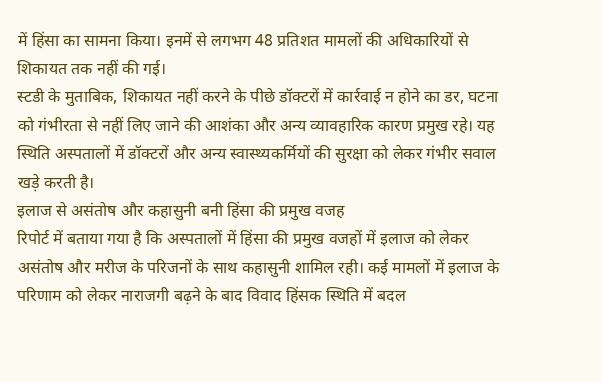में हिंसा का सामना किया। इनमें से लगभग 48 प्रतिशत मामलों की अधिकारियों से शिकायत तक नहीं की गई।
स्टडी के मुताबिक, शिकायत नहीं करने के पीछे डॉक्टरों में कार्रवाई न होने का डर, घटना को गंभीरता से नहीं लिए जाने की आशंका और अन्य व्यावहारिक कारण प्रमुख रहे। यह स्थिति अस्पतालों में डॉक्टरों और अन्य स्वास्थ्यकर्मियों की सुरक्षा को लेकर गंभीर सवाल खड़े करती है।
इलाज से असंतोष और कहासुनी बनी हिंसा की प्रमुख वजह
रिपोर्ट में बताया गया है कि अस्पतालों में हिंसा की प्रमुख वजहों में इलाज को लेकर असंतोष और मरीज के परिजनों के साथ कहासुनी शामिल रही। कई मामलों में इलाज के परिणाम को लेकर नाराजगी बढ़ने के बाद विवाद हिंसक स्थिति में बदल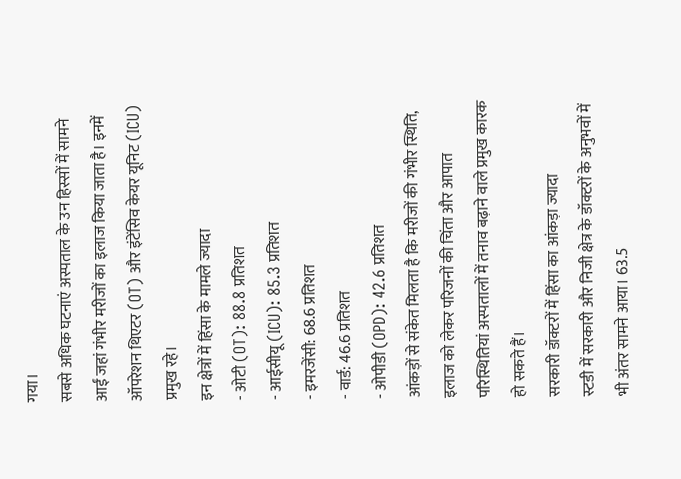गया।
सबसे अधिक घटनाएं अस्पताल के उन हिस्सों में सामने आईं जहां गंभीर मरीजों का इलाज किया जाता है। इनमें ऑपरेशन थिएटर (OT) और इंटेंसिव केयर यूनिट (ICU) प्रमुख रहे।
इन क्षेत्रों में हिंसा के मामले ज्यादा
- ओटी (OT): 88.8 प्रतिशत
- आईसीयू (ICU): 85.3 प्रतिशत
- इमरजेंसी: 68.6 प्रतिशत
- वार्ड: 46.6 प्रतिशत
- ओपीडी (OPD): 42.6 प्रतिशत
आंकड़ों से संकेत मिलता है कि मरीजों की गंभीर स्थिति, इलाज को लेकर परिजनों की चिंता और आपात परिस्थितियां अस्पतालों में तनाव बढ़ाने वाले प्रमुख कारक हो सकते हैं।
सरकारी डॉक्टरों में हिंसा का आंकड़ा ज्यादा
स्टडी में सरकारी और निजी क्षेत्र के डॉक्टरों के अनुभवों में भी अंतर सामने आया। 63.5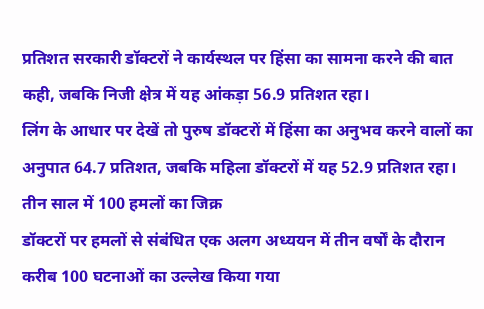प्रतिशत सरकारी डॉक्टरों ने कार्यस्थल पर हिंसा का सामना करने की बात कही, जबकि निजी क्षेत्र में यह आंकड़ा 56.9 प्रतिशत रहा।
लिंग के आधार पर देखें तो पुरुष डॉक्टरों में हिंसा का अनुभव करने वालों का अनुपात 64.7 प्रतिशत, जबकि महिला डॉक्टरों में यह 52.9 प्रतिशत रहा।
तीन साल में 100 हमलों का जिक्र
डॉक्टरों पर हमलों से संबंधित एक अलग अध्ययन में तीन वर्षों के दौरान करीब 100 घटनाओं का उल्लेख किया गया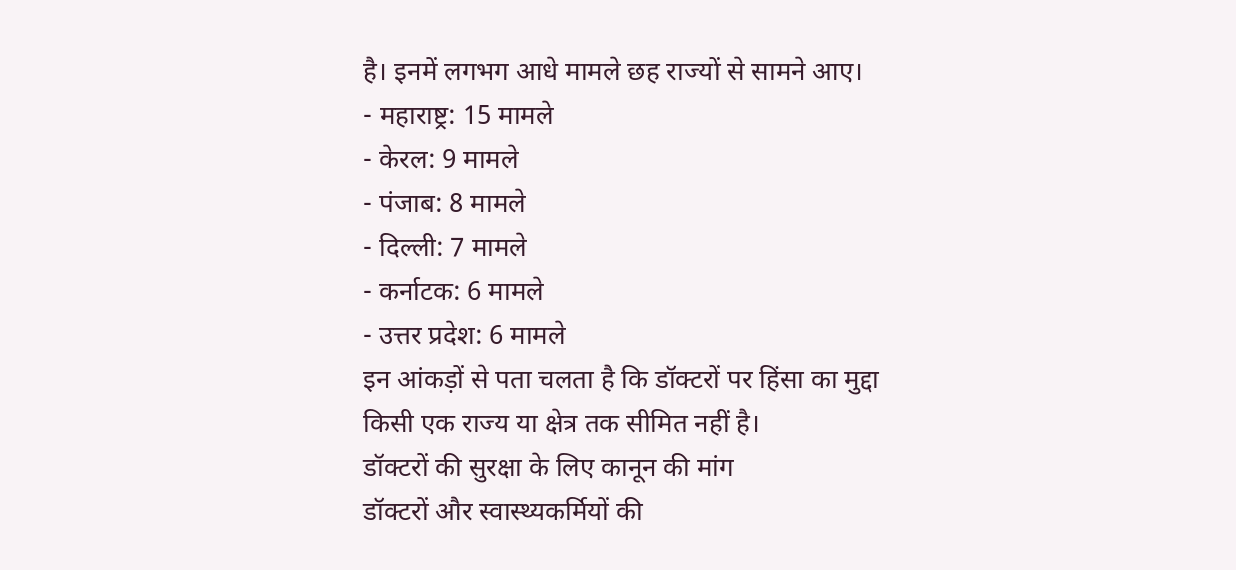है। इनमें लगभग आधे मामले छह राज्यों से सामने आए।
- महाराष्ट्र: 15 मामले
- केरल: 9 मामले
- पंजाब: 8 मामले
- दिल्ली: 7 मामले
- कर्नाटक: 6 मामले
- उत्तर प्रदेश: 6 मामले
इन आंकड़ों से पता चलता है कि डॉक्टरों पर हिंसा का मुद्दा किसी एक राज्य या क्षेत्र तक सीमित नहीं है।
डॉक्टरों की सुरक्षा के लिए कानून की मांग
डॉक्टरों और स्वास्थ्यकर्मियों की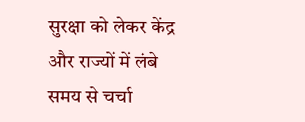सुरक्षा को लेकर केंद्र और राज्यों में लंबे समय से चर्चा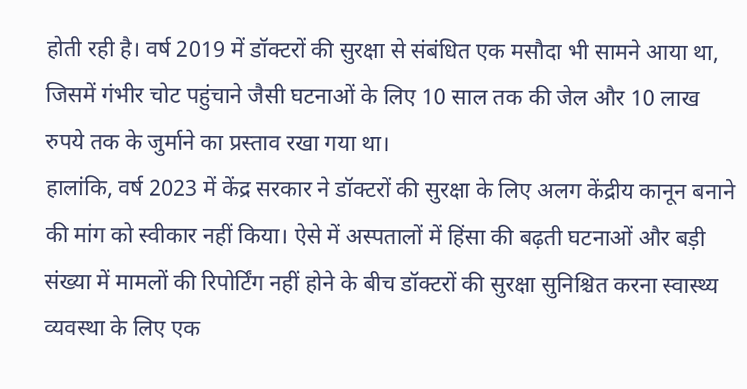होती रही है। वर्ष 2019 में डॉक्टरों की सुरक्षा से संबंधित एक मसौदा भी सामने आया था, जिसमें गंभीर चोट पहुंचाने जैसी घटनाओं के लिए 10 साल तक की जेल और 10 लाख रुपये तक के जुर्माने का प्रस्ताव रखा गया था।
हालांकि, वर्ष 2023 में केंद्र सरकार ने डॉक्टरों की सुरक्षा के लिए अलग केंद्रीय कानून बनाने की मांग को स्वीकार नहीं किया। ऐसे में अस्पतालों में हिंसा की बढ़ती घटनाओं और बड़ी संख्या में मामलों की रिपोर्टिंग नहीं होने के बीच डॉक्टरों की सुरक्षा सुनिश्चित करना स्वास्थ्य व्यवस्था के लिए एक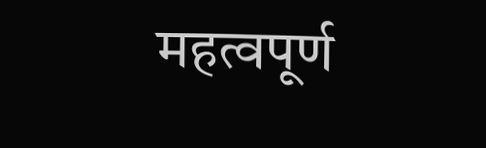महत्वपूर्ण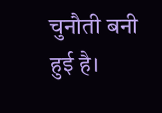चुनौती बनी हुई है।